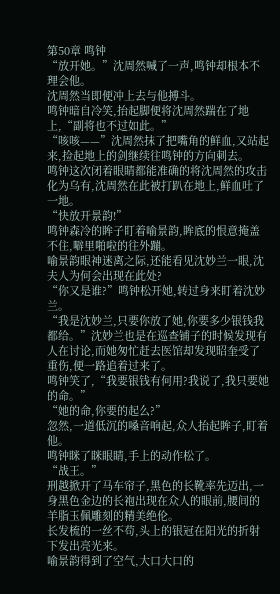第50章 鸣钟
“放开她。”沈周然喊了一声,鸣钟却根本不理会他。
沈周然当即便冲上去与他搏斗。
鸣钟暗自冷笑,抬起脚便将沈周然踹在了地上,“副将也不过如此。”
“咳咳——”沈周然抹了把嘴角的鲜血,又站起来,捡起地上的剑继续往鸣钟的方向刺去。
鸣钟这次闭着眼睛都能准确的将沈周然的攻击化为乌有,沈周然在此被打趴在地上,鲜血吐了一地。
“快放开景韵!”
鸣钟森冷的眸子盯着喻景韵,眸底的恨意掩盖不住,噼里啪啦的往外蹦。
喻景韵眼神迷离之际,还能看见沈妙兰一眼,沈夫人为何会出现在此处?
“你又是谁?”鸣钟松开她,转过身来盯着沈妙兰。
“我是沈妙兰,只要你放了她,你要多少银钱我都给。”沈妙兰也是在巡查铺子的时候发现有人在讨论,而她匆忙赶去医馆却发现昭奎受了重伤,便一路追着过来了。
鸣钟笑了,“我要银钱有何用?我说了,我只要她的命。”
“她的命,你要的起么?”
忽然,一道低沉的嗓音响起,众人抬起眸子,盯着他。
鸣钟眯了眯眼睛,手上的动作松了。
“战王。”
刑越掀开了马车帘子,黑色的长靴率先迈出,一身黑色金边的长袍出现在众人的眼前,腰间的羊脂玉佩雕刻的精美绝伦。
长发梳的一丝不苟,头上的银冠在阳光的折射下发出亮光来。
喻景韵得到了空气,大口大口的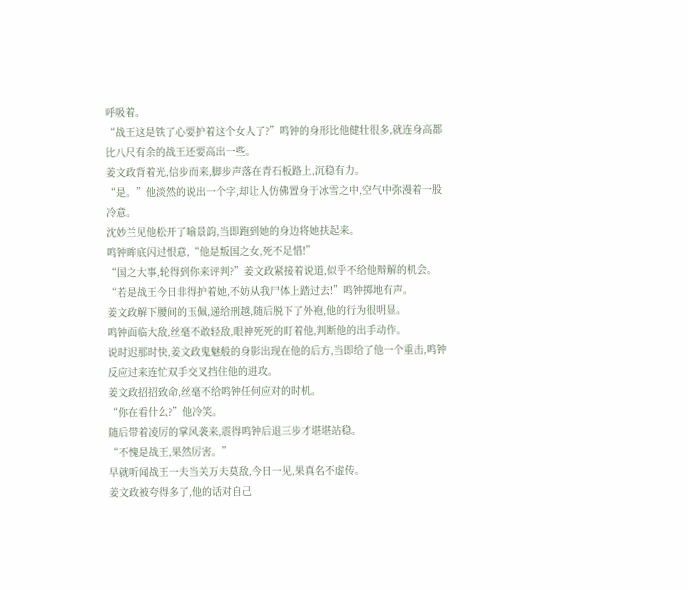呼吸着。
“战王这是铁了心要护着这个女人了?”鸣钟的身形比他健壮很多,就连身高都比八尺有余的战王还要高出一些。
姜文政背着光,信步而来,脚步声落在青石板路上,沉稳有力。
“是。”他淡然的说出一个字,却让人仿佛置身于冰雪之中,空气中弥漫着一股冷意。
沈妙兰见他松开了喻景韵,当即跑到她的身边将她扶起来。
鸣钟眸底闪过恨意,“他是叛国之女,死不足惜!”
“国之大事,轮得到你来评判?”姜文政紧接着说道,似乎不给他辩解的机会。
“若是战王今日非得护着她,不妨从我尸体上踏过去!”鸣钟掷地有声。
姜文政解下腰间的玉佩,递给刑越,随后脱下了外袍,他的行为很明显。
鸣钟面临大敌,丝毫不敢轻敌,眼神死死的盯着他,判断他的出手动作。
说时迟那时快,姜文政鬼魅般的身影出现在他的后方,当即给了他一个重击,鸣钟反应过来连忙双手交叉挡住他的进攻。
姜文政招招致命,丝毫不给鸣钟任何应对的时机。
“你在看什么?”他冷笑。
随后带着凌厉的掌风袭来,震得鸣钟后退三步才堪堪站稳。
“不愧是战王,果然厉害。”
早就听闻战王一夫当关万夫莫敌,今日一见,果真名不虚传。
姜文政被夸得多了,他的话对自己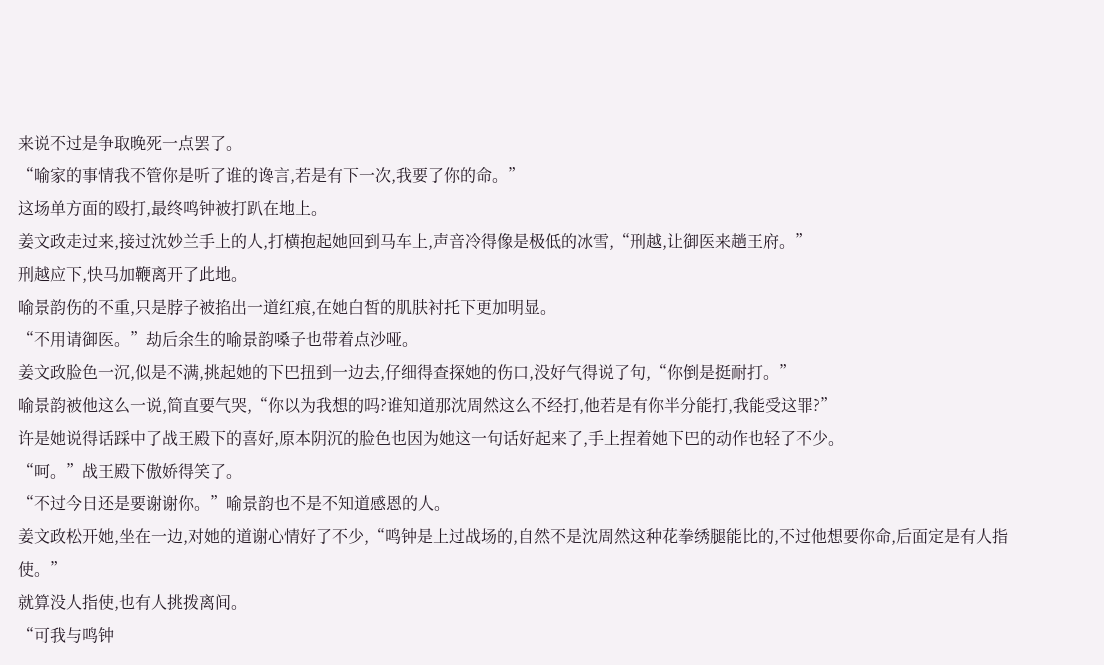来说不过是争取晚死一点罢了。
“喻家的事情我不管你是听了谁的谗言,若是有下一次,我要了你的命。”
这场单方面的殴打,最终鸣钟被打趴在地上。
姜文政走过来,接过沈妙兰手上的人,打横抱起她回到马车上,声音冷得像是极低的冰雪,“刑越,让御医来趟王府。”
刑越应下,快马加鞭离开了此地。
喻景韵伤的不重,只是脖子被掐出一道红痕,在她白皙的肌肤衬托下更加明显。
“不用请御医。”劫后余生的喻景韵嗓子也带着点沙哑。
姜文政脸色一沉,似是不满,挑起她的下巴扭到一边去,仔细得查探她的伤口,没好气得说了句,“你倒是挺耐打。”
喻景韵被他这么一说,简直要气哭,“你以为我想的吗?谁知道那沈周然这么不经打,他若是有你半分能打,我能受这罪?”
许是她说得话踩中了战王殿下的喜好,原本阴沉的脸色也因为她这一句话好起来了,手上捏着她下巴的动作也轻了不少。
“呵。”战王殿下傲娇得笑了。
“不过今日还是要谢谢你。”喻景韵也不是不知道感恩的人。
姜文政松开她,坐在一边,对她的道谢心情好了不少,“鸣钟是上过战场的,自然不是沈周然这种花拳绣腿能比的,不过他想要你命,后面定是有人指使。”
就算没人指使,也有人挑拨离间。
“可我与鸣钟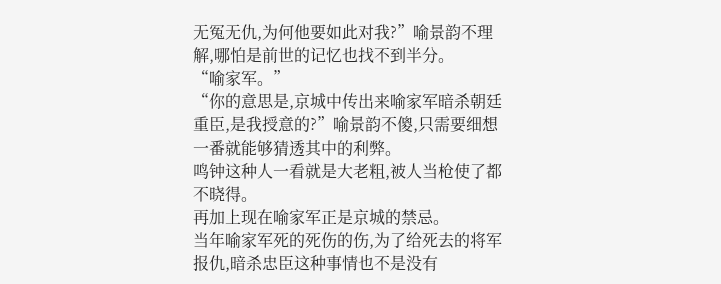无冤无仇,为何他要如此对我?”喻景韵不理解,哪怕是前世的记忆也找不到半分。
“喻家军。”
“你的意思是,京城中传出来喻家军暗杀朝廷重臣,是我授意的?”喻景韵不傻,只需要细想一番就能够猜透其中的利弊。
鸣钟这种人一看就是大老粗,被人当枪使了都不晓得。
再加上现在喻家军正是京城的禁忌。
当年喻家军死的死伤的伤,为了给死去的将军报仇,暗杀忠臣这种事情也不是没有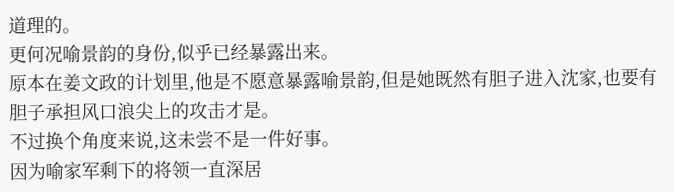道理的。
更何况喻景韵的身份,似乎已经暴露出来。
原本在姜文政的计划里,他是不愿意暴露喻景韵,但是她既然有胆子进入沈家,也要有胆子承担风口浪尖上的攻击才是。
不过换个角度来说,这未尝不是一件好事。
因为喻家军剩下的将领一直深居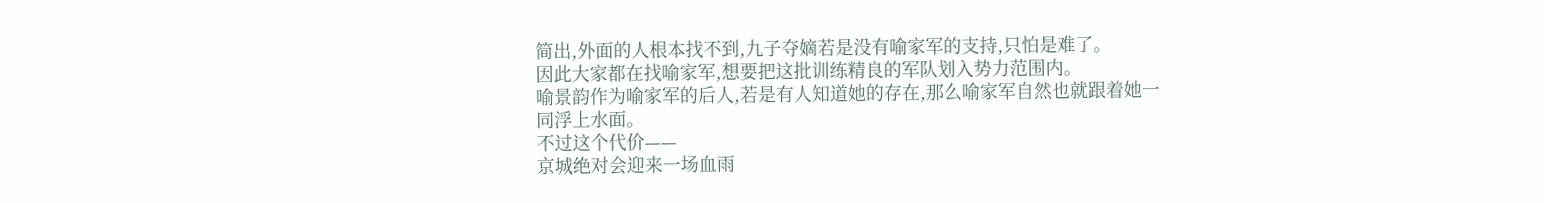简出,外面的人根本找不到,九子夺嫡若是没有喻家军的支持,只怕是难了。
因此大家都在找喻家军,想要把这批训练精良的军队划入势力范围内。
喻景韵作为喻家军的后人,若是有人知道她的存在,那么喻家军自然也就跟着她一同浮上水面。
不过这个代价——
京城绝对会迎来一场血雨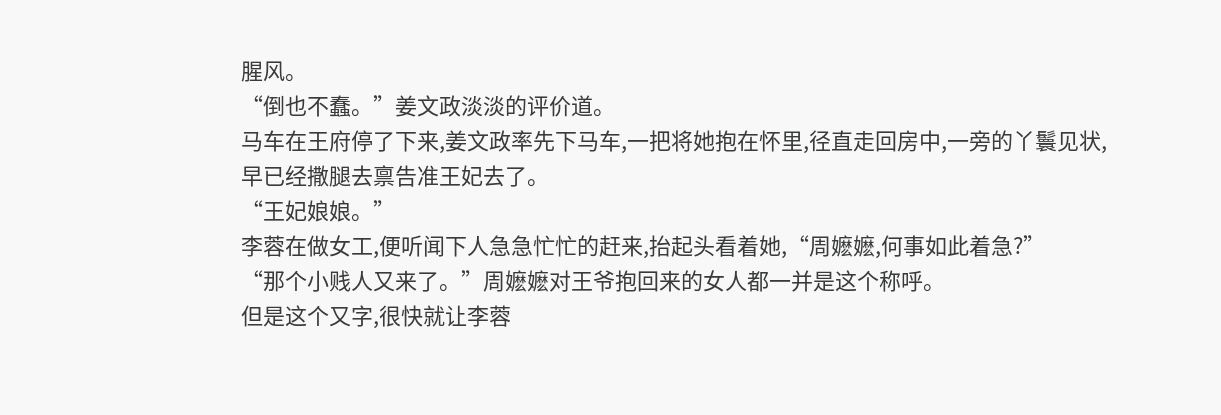腥风。
“倒也不蠢。”姜文政淡淡的评价道。
马车在王府停了下来,姜文政率先下马车,一把将她抱在怀里,径直走回房中,一旁的丫鬟见状,早已经撒腿去禀告准王妃去了。
“王妃娘娘。”
李蓉在做女工,便听闻下人急急忙忙的赶来,抬起头看着她,“周嬷嬷,何事如此着急?”
“那个小贱人又来了。”周嬷嬷对王爷抱回来的女人都一并是这个称呼。
但是这个又字,很快就让李蓉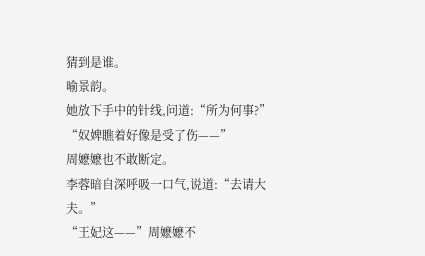猜到是谁。
喻景韵。
她放下手中的针线,问道:“所为何事?”
“奴婢瞧着好像是受了伤——”
周嬷嬷也不敢断定。
李蓉暗自深呼吸一口气,说道:“去请大夫。”
“王妃这——”周嬷嬷不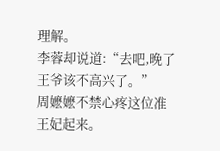理解。
李蓉却说道:“去吧,晚了王爷该不高兴了。”
周嬷嬷不禁心疼这位准王妃起来。